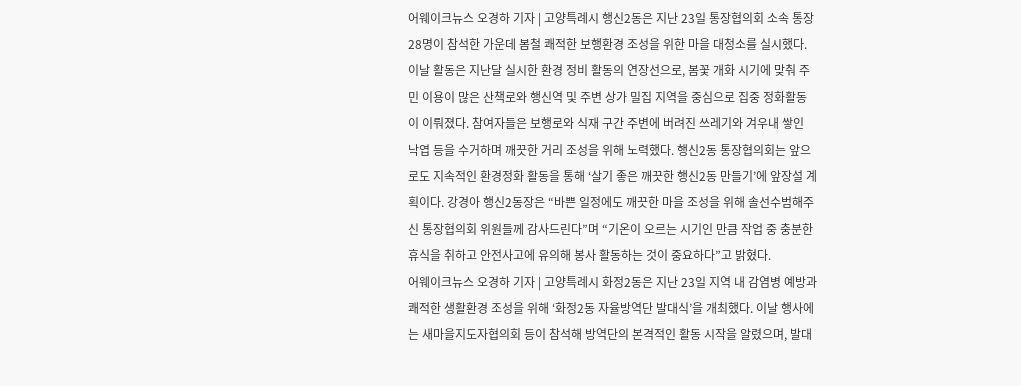어웨이크뉴스 오경하 기자 | 고양특례시 행신2동은 지난 23일 통장협의회 소속 통장 28명이 참석한 가운데 봄철 쾌적한 보행환경 조성을 위한 마을 대청소를 실시했다. 이날 활동은 지난달 실시한 환경 정비 활동의 연장선으로, 봄꽃 개화 시기에 맞춰 주민 이용이 많은 산책로와 행신역 및 주변 상가 밀집 지역을 중심으로 집중 정화활동이 이뤄졌다. 참여자들은 보행로와 식재 구간 주변에 버려진 쓰레기와 겨우내 쌓인 낙엽 등을 수거하며 깨끗한 거리 조성을 위해 노력했다. 행신2동 통장협의회는 앞으로도 지속적인 환경정화 활동을 통해 ‘살기 좋은 깨끗한 행신2동 만들기’에 앞장설 계획이다. 강경아 행신2동장은 “바쁜 일정에도 깨끗한 마을 조성을 위해 솔선수범해주신 통장협의회 위원들께 감사드린다”며 “기온이 오르는 시기인 만큼 작업 중 충분한 휴식을 취하고 안전사고에 유의해 봉사 활동하는 것이 중요하다”고 밝혔다.
어웨이크뉴스 오경하 기자 | 고양특례시 화정2동은 지난 23일 지역 내 감염병 예방과 쾌적한 생활환경 조성을 위해 ‘화정2동 자율방역단 발대식’을 개최했다. 이날 행사에는 새마을지도자협의회 등이 참석해 방역단의 본격적인 활동 시작을 알렸으며, 발대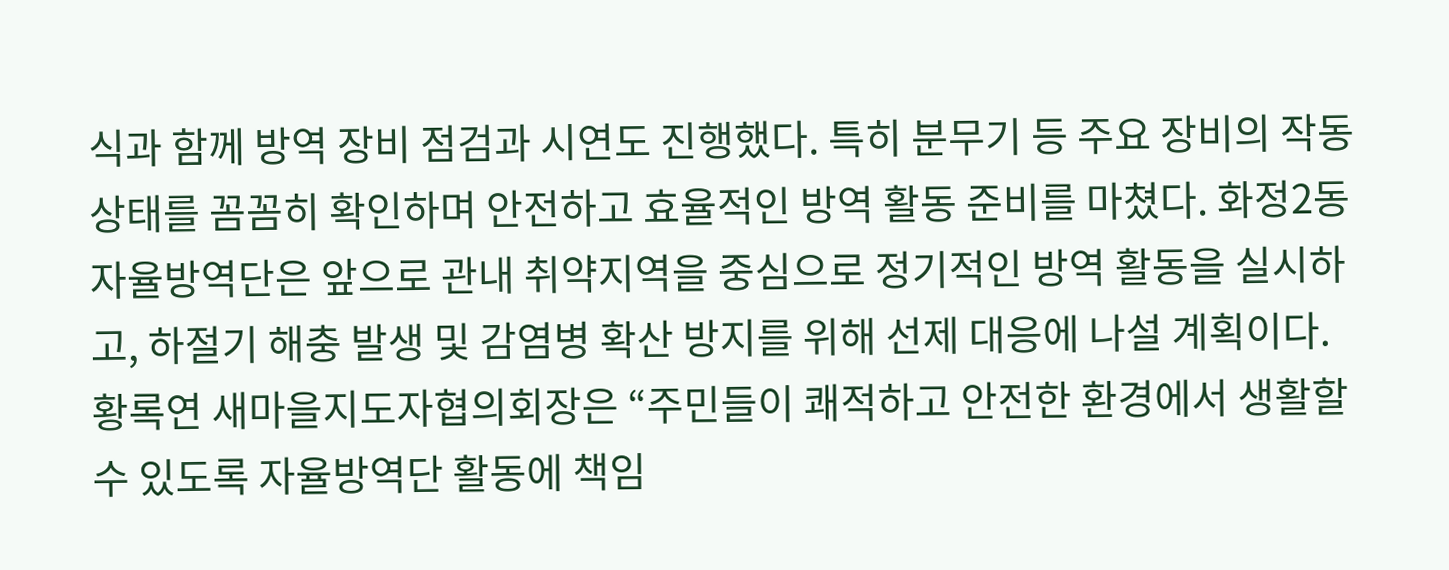식과 함께 방역 장비 점검과 시연도 진행했다. 특히 분무기 등 주요 장비의 작동 상태를 꼼꼼히 확인하며 안전하고 효율적인 방역 활동 준비를 마쳤다. 화정2동 자율방역단은 앞으로 관내 취약지역을 중심으로 정기적인 방역 활동을 실시하고, 하절기 해충 발생 및 감염병 확산 방지를 위해 선제 대응에 나설 계획이다. 황록연 새마을지도자협의회장은 “주민들이 쾌적하고 안전한 환경에서 생활할 수 있도록 자율방역단 활동에 책임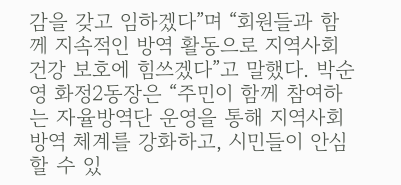감을 갖고 임하겠다”며 “회원들과 함께 지속적인 방역 활동으로 지역사회 건강 보호에 힘쓰겠다”고 말했다. 박순영 화정2동장은 “주민이 함께 참여하는 자율방역단 운영을 통해 지역사회 방역 체계를 강화하고, 시민들이 안심할 수 있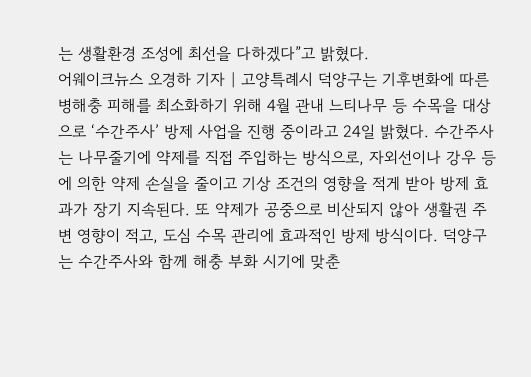는 생활환경 조성에 최선을 다하겠다”고 밝혔다.
어웨이크뉴스 오경하 기자 | 고양특례시 덕양구는 기후변화에 따른 병해충 피해를 최소화하기 위해 4월 관내 느티나무 등 수목을 대상으로 ‘수간주사’ 방제 사업을 진행 중이라고 24일 밝혔다. 수간주사는 나무줄기에 약제를 직접 주입하는 방식으로, 자외선이나 강우 등에 의한 약제 손실을 줄이고 기상 조건의 영향을 적게 받아 방제 효과가 장기 지속된다. 또 약제가 공중으로 비산되지 않아 생활권 주변 영향이 적고, 도심 수목 관리에 효과적인 방제 방식이다. 덕양구는 수간주사와 함께 해충 부화 시기에 맞춘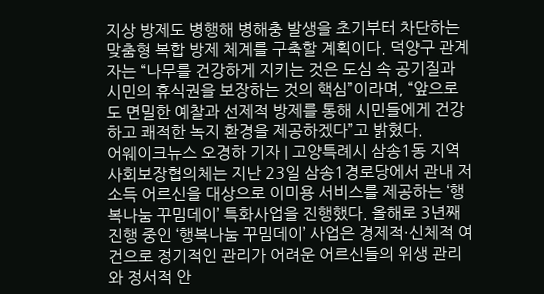지상 방제도 병행해 병해충 발생을 초기부터 차단하는 맞춤형 복합 방제 체계를 구축할 계획이다. 덕양구 관계자는 “나무를 건강하게 지키는 것은 도심 속 공기질과 시민의 휴식권을 보장하는 것의 핵심”이라며, “앞으로도 면밀한 예찰과 선제적 방제를 통해 시민들에게 건강하고 쾌적한 녹지 환경을 제공하겠다”고 밝혔다.
어웨이크뉴스 오경하 기자 | 고양특례시 삼송1동 지역사회보장협의체는 지난 23일 삼송1경로당에서 관내 저소득 어르신을 대상으로 이미용 서비스를 제공하는 ‘행복나눔 꾸밈데이’ 특화사업을 진행했다. 올해로 3년째 진행 중인 ‘행복나눔 꾸밈데이’ 사업은 경제적·신체적 여건으로 정기적인 관리가 어려운 어르신들의 위생 관리와 정서적 안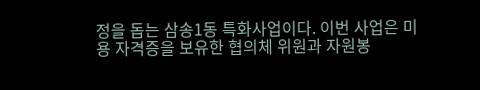정을 돕는 삼송1동 특화사업이다. 이번 사업은 미용 자격증을 보유한 협의체 위원과 자원봉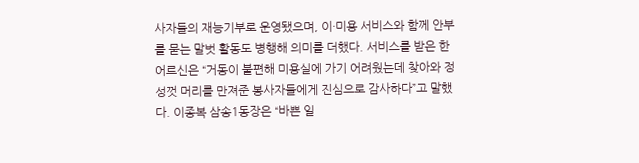사자들의 재능기부로 운영됐으며, 이·미용 서비스와 함께 안부를 묻는 말벗 활동도 병행해 의미를 더했다. 서비스를 받은 한 어르신은 “거동이 불편해 미용실에 가기 어려웠는데 찾아와 정성껏 머리를 만져준 봉사자들에게 진심으로 감사하다”고 말했다. 이종복 삼송1동장은 “바쁜 일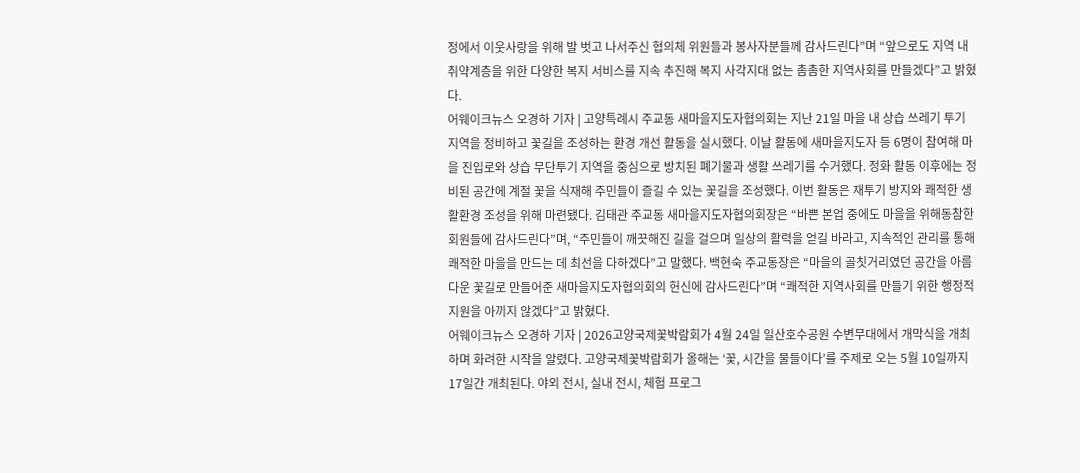정에서 이웃사랑을 위해 발 벗고 나서주신 협의체 위원들과 봉사자분들께 감사드린다”며 “앞으로도 지역 내 취약계층을 위한 다양한 복지 서비스를 지속 추진해 복지 사각지대 없는 촘촘한 지역사회를 만들겠다”고 밝혔다.
어웨이크뉴스 오경하 기자 | 고양특례시 주교동 새마을지도자협의회는 지난 21일 마을 내 상습 쓰레기 투기 지역을 정비하고 꽃길을 조성하는 환경 개선 활동을 실시했다. 이날 활동에 새마을지도자 등 6명이 참여해 마을 진입로와 상습 무단투기 지역을 중심으로 방치된 폐기물과 생활 쓰레기를 수거했다. 정화 활동 이후에는 정비된 공간에 계절 꽃을 식재해 주민들이 즐길 수 있는 꽃길을 조성했다. 이번 활동은 재투기 방지와 쾌적한 생활환경 조성을 위해 마련됐다. 김태관 주교동 새마을지도자협의회장은 “바쁜 본업 중에도 마을을 위해동참한 회원들에 감사드린다”며, “주민들이 깨끗해진 길을 걸으며 일상의 활력을 얻길 바라고, 지속적인 관리를 통해 쾌적한 마을을 만드는 데 최선을 다하겠다”고 말했다. 백현숙 주교동장은 “마을의 골칫거리였던 공간을 아름다운 꽃길로 만들어준 새마을지도자협의회의 헌신에 감사드린다”며 “쾌적한 지역사회를 만들기 위한 행정적 지원을 아끼지 않겠다”고 밝혔다.
어웨이크뉴스 오경하 기자 | 2026고양국제꽃박람회가 4월 24일 일산호수공원 수변무대에서 개막식을 개최하며 화려한 시작을 알렸다. 고양국제꽃박람회가 올해는 ‘꽃, 시간을 물들이다’를 주제로 오는 5월 10일까지 17일간 개최된다. 야외 전시, 실내 전시, 체험 프로그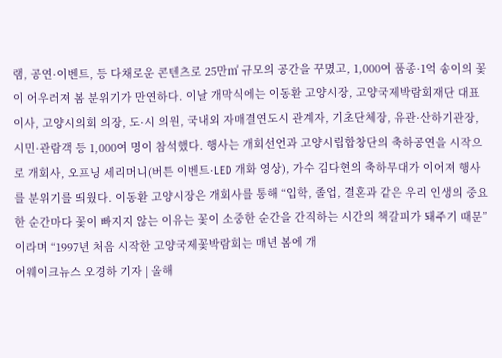램, 공연·이벤트, 등 다채로운 콘텐츠로 25만㎡ 규모의 공간을 꾸몄고, 1,000여 품종·1억 송이의 꽃이 어우러져 봄 분위기가 만연하다. 이날 개막식에는 이동환 고양시장, 고양국제박람회재단 대표이사, 고양시의회 의장, 도·시 의원, 국내외 자매결연도시 관계자, 기초단체장, 유관·산하기관장, 시민·관람객 등 1,000여 명이 참석했다. 행사는 개회선언과 고양시립합창단의 축하공연을 시작으로 개회사, 오프닝 세리머니(버튼 이벤트·LED 개화 영상), 가수 김다현의 축하무대가 이어져 행사를 분위기를 띄웠다. 이동환 고양시장은 개회사를 통해 “입학, 졸업, 결혼과 같은 우리 인생의 중요한 순간마다 꽃이 빠지지 않는 이유는 꽃이 소중한 순간을 간직하는 시간의 책갈피가 돼주기 때문”이라며 “1997년 처음 시작한 고양국제꽃박람회는 매년 봄에 개
어웨이크뉴스 오경하 기자 | 올해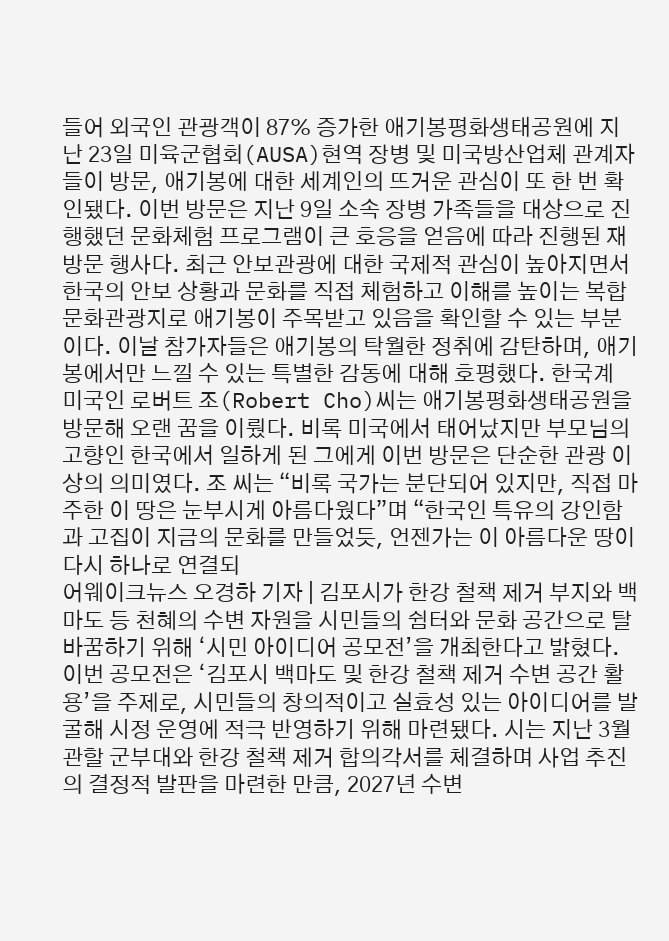들어 외국인 관광객이 87% 증가한 애기봉평화생태공원에 지난 23일 미육군협회(AUSA)현역 장병 및 미국방산업체 관계자들이 방문, 애기봉에 대한 세계인의 뜨거운 관심이 또 한 번 확인됐다. 이번 방문은 지난 9일 소속 장병 가족들을 대상으로 진행했던 문화체험 프로그램이 큰 호응을 얻음에 따라 진행된 재방문 행사다. 최근 안보관광에 대한 국제적 관심이 높아지면서 한국의 안보 상황과 문화를 직접 체험하고 이해를 높이는 복합문화관광지로 애기봉이 주목받고 있음을 확인할 수 있는 부분이다. 이날 참가자들은 애기봉의 탁월한 정취에 감탄하며, 애기봉에서만 느낄 수 있는 특별한 감동에 대해 호평했다. 한국계 미국인 로버트 조(Robert Cho)씨는 애기봉평화생태공원을 방문해 오랜 꿈을 이뤘다. 비록 미국에서 태어났지만 부모님의 고향인 한국에서 일하게 된 그에게 이번 방문은 단순한 관광 이상의 의미였다. 조 씨는 “비록 국가는 분단되어 있지만, 직접 마주한 이 땅은 눈부시게 아름다웠다”며 “한국인 특유의 강인함과 고집이 지금의 문화를 만들었듯, 언젠가는 이 아름다운 땅이 다시 하나로 연결되
어웨이크뉴스 오경하 기자 | 김포시가 한강 철책 제거 부지와 백마도 등 천혜의 수변 자원을 시민들의 쉼터와 문화 공간으로 탈바꿈하기 위해 ‘시민 아이디어 공모전’을 개최한다고 밝혔다. 이번 공모전은 ‘김포시 백마도 및 한강 철책 제거 수변 공간 활용’을 주제로, 시민들의 창의적이고 실효성 있는 아이디어를 발굴해 시정 운영에 적극 반영하기 위해 마련됐다. 시는 지난 3월 관할 군부대와 한강 철책 제거 합의각서를 체결하며 사업 추진의 결정적 발판을 마련한 만큼, 2027년 수변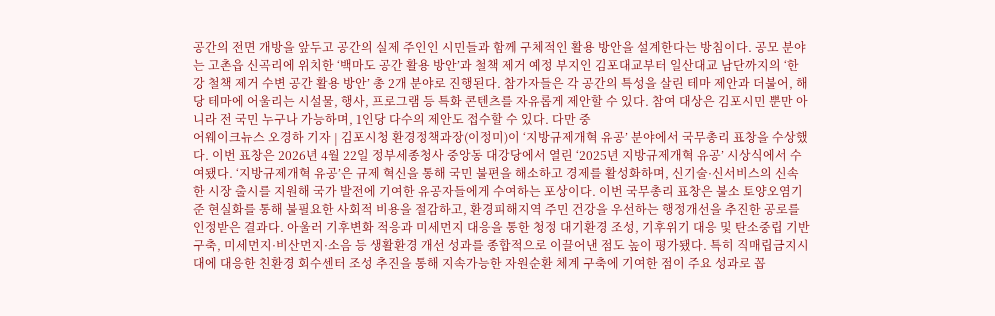공간의 전면 개방을 앞두고 공간의 실제 주인인 시민들과 함께 구체적인 활용 방안을 설계한다는 방침이다. 공모 분야는 고촌읍 신곡리에 위치한 ‘백마도 공간 활용 방안’과 철책 제거 예정 부지인 김포대교부터 일산대교 남단까지의 ‘한강 철책 제거 수변 공간 활용 방안’ 총 2개 분야로 진행된다. 참가자들은 각 공간의 특성을 살린 테마 제안과 더불어, 해당 테마에 어울리는 시설물, 행사, 프로그램 등 특화 콘텐츠를 자유롭게 제안할 수 있다. 참여 대상은 김포시민 뿐만 아니라 전 국민 누구나 가능하며, 1인당 다수의 제안도 접수할 수 있다. 다만 중
어웨이크뉴스 오경하 기자 | 김포시청 환경정책과장(이정미)이 ‘지방규제개혁 유공’ 분야에서 국무총리 표창을 수상했다. 이번 표창은 2026년 4월 22일 정부세종청사 중앙동 대강당에서 열린 ‘2025년 지방규제개혁 유공’ 시상식에서 수여됐다. ‘지방규제개혁 유공’은 규제 혁신을 통해 국민 불편을 해소하고 경제를 활성화하며, 신기술·신서비스의 신속한 시장 출시를 지원해 국가 발전에 기여한 유공자들에게 수여하는 포상이다. 이번 국무총리 표창은 불소 토양오염기준 현실화를 통해 불필요한 사회적 비용을 절감하고, 환경피해지역 주민 건강을 우선하는 행정개선을 추진한 공로를 인정받은 결과다. 아울러 기후변화 적응과 미세먼지 대응을 통한 청정 대기환경 조성, 기후위기 대응 및 탄소중립 기반 구축, 미세먼지·비산먼지·소음 등 생활환경 개선 성과를 종합적으로 이끌어낸 점도 높이 평가됐다. 특히 직매립금지시대에 대응한 친환경 회수센터 조성 추진을 통해 지속가능한 자원순환 체계 구축에 기여한 점이 주요 성과로 꼽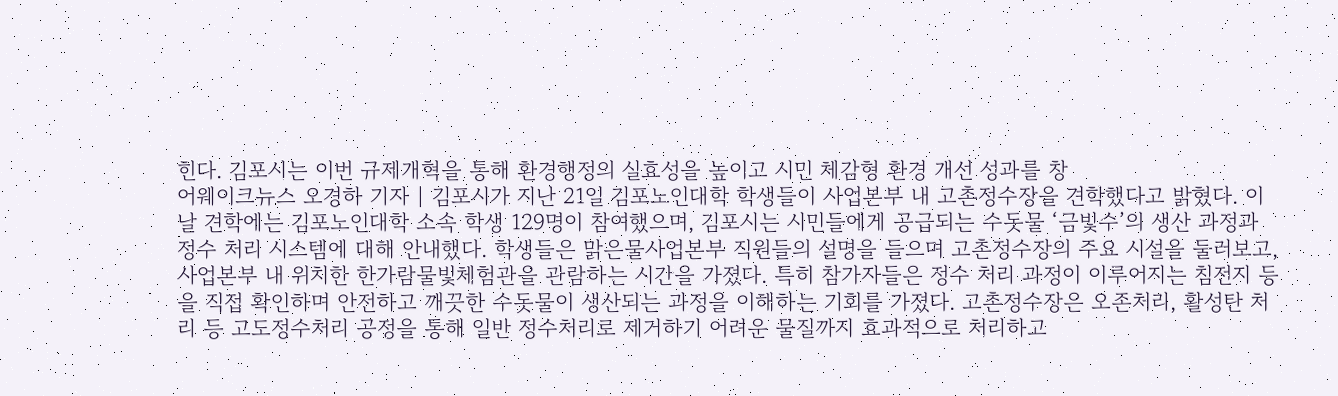힌다. 김포시는 이번 규제개혁을 통해 환경행정의 실효성을 높이고 시민 체감형 환경 개선 성과를 창
어웨이크뉴스 오경하 기자 | 김포시가 지난 21일 김포노인대학 학생들이 사업본부 내 고촌정수장을 견학했다고 밝혔다. 이날 견학에는 김포노인대학 소속 학생 129명이 참여했으며, 김포시는 시민들에게 공급되는 수돗물 ‘금빛수’의 생산 과정과 정수 처리 시스템에 대해 안내했다. 학생들은 맑은물사업본부 직원들의 설명을 들으며 고촌정수장의 주요 시설을 둘러보고, 사업본부 내 위치한 한가람물빛체험관을 관람하는 시간을 가졌다. 특히 참가자들은 정수 처리 과정이 이루어지는 침전지 등을 직접 확인하며 안전하고 깨끗한 수돗물이 생산되는 과정을 이해하는 기회를 가졌다. 고촌정수장은 오존처리, 활성탄 처리 등 고도정수처리 공정을 통해 일반 정수처리로 제거하기 어려운 물질까지 효과적으로 처리하고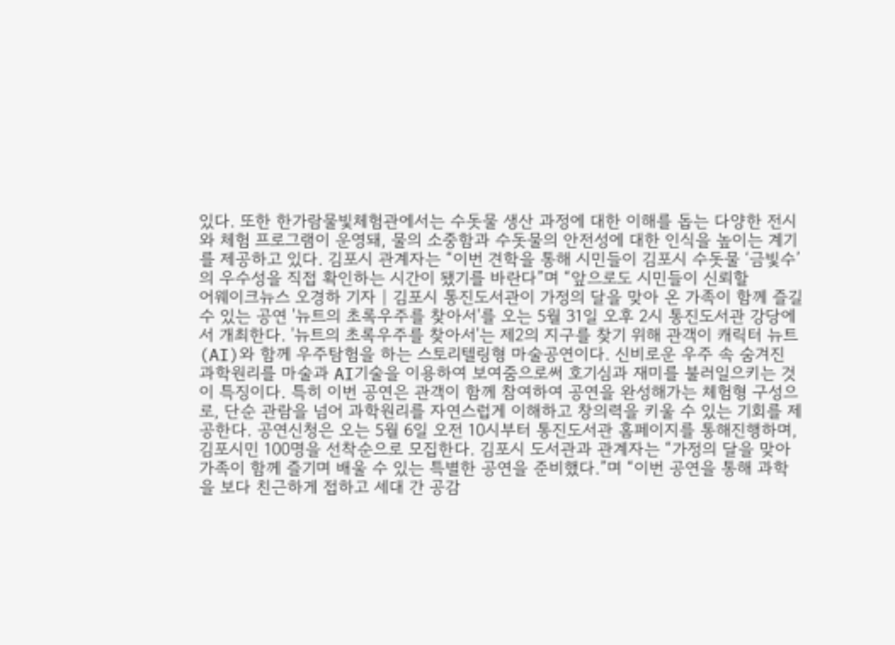있다. 또한 한가람물빛체험관에서는 수돗물 생산 과정에 대한 이해를 돕는 다양한 전시와 체험 프로그램이 운영돼, 물의 소중함과 수돗물의 안전성에 대한 인식을 높이는 계기를 제공하고 있다. 김포시 관계자는 “이번 견학을 통해 시민들이 김포시 수돗물 ‘금빛수’의 우수성을 직접 확인하는 시간이 됐기를 바란다”며 “앞으로도 시민들이 신뢰할
어웨이크뉴스 오경하 기자 | 김포시 통진도서관이 가정의 달을 맞아 온 가족이 함께 즐길 수 있는 공연 '뉴트의 초록우주를 찾아서'를 오는 5월 31일 오후 2시 통진도서관 강당에서 개최한다. '뉴트의 초록우주를 찾아서'는 제2의 지구를 찾기 위해 관객이 캐릭터 뉴트(AI)와 함께 우주탐험을 하는 스토리텔링형 마술공연이다. 신비로운 우주 속 숨겨진 과학원리를 마술과 AI기술을 이용하여 보여줌으로써 호기심과 재미를 불러일으키는 것이 특징이다. 특히 이번 공연은 관객이 함께 참여하여 공연을 완성해가는 체험형 구성으로, 단순 관람을 넘어 과학원리를 자연스럽게 이해하고 창의력을 키울 수 있는 기회를 제공한다. 공연신청은 오는 5월 6일 오전 10시부터 통진도서관 홈페이지를 통해진행하며, 김포시민 100명을 선착순으로 모집한다. 김포시 도서관과 관계자는 “가정의 달을 맞아 가족이 함께 즐기며 배울 수 있는 특별한 공연을 준비했다.”며 “이번 공연을 통해 과학을 보다 친근하게 접하고 세대 간 공감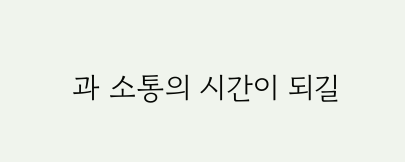과 소통의 시간이 되길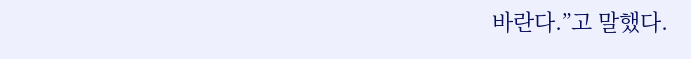바란다.”고 말했다.